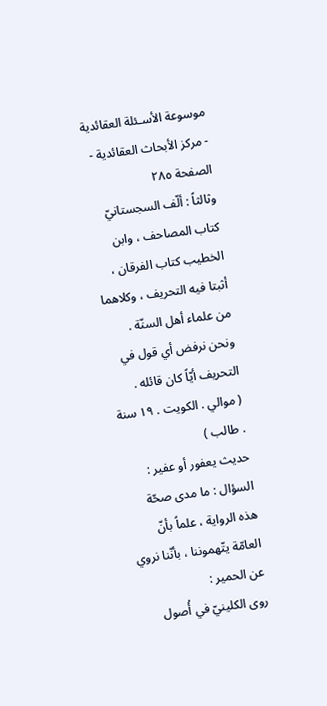موسوعة الأسـئلة العقائدية - مركز الأبحاث العقائدية - الصفحة ٢٨٥
وثالثاً : ألّف السجستانيّ كتاب المصاحف ، وابن الخطيب كتاب الفرقان ، أثبتا فيه التحريف ، وكلاهما من علماء أهل السنّة .
ونحن نرفض أي قول في التحريف أيّاً كان قائله .
( موالي . الكويت . ١٩ سنة . طالب )
حديث يعفور أو عفير :
السؤال : ما مدى صحّة هذه الرواية ، علماً بأنّ العامّة يتّهموننا ، بأنّنا نروي عن الحمير :
روى الكلينيّ في أُصول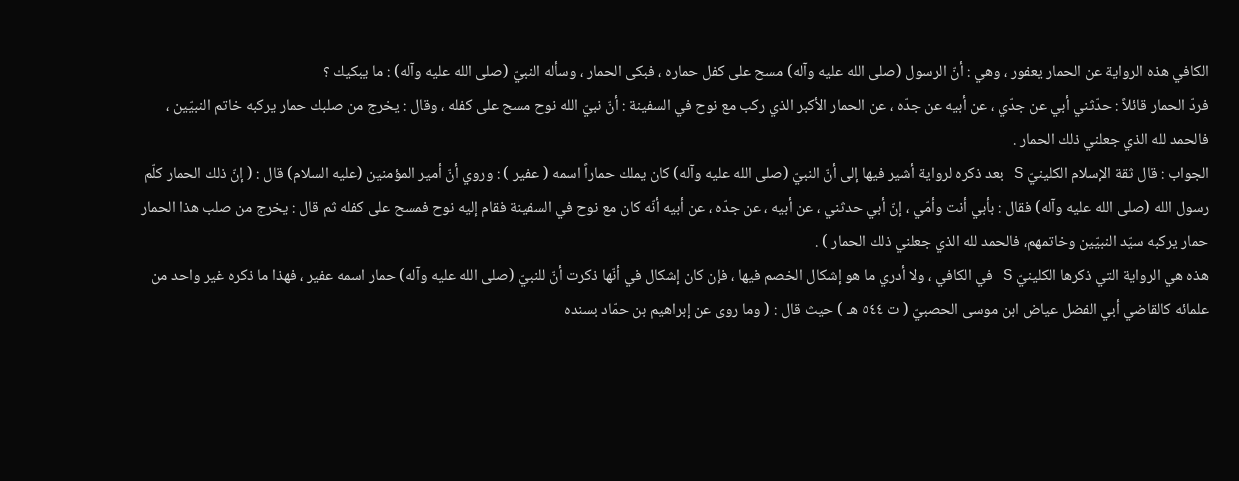الكافي هذه الرواية عن الحمار يعفور ، وهي : أنّ الرسول (صلى الله عليه وآله) مسح على كفل حماره ، فبكى الحمار ، وسأله النبيّ (صلى الله عليه وآله) : ما يبكيك ؟
فردّ الحمار قائلاً : حدّثني أبي عن جدّي ، عن أبيه عن جدّه ، عن الحمار الأكبر الذي ركب مع نوح في السفينة : أنّ نبيّ الله نوح مسح على كفله ، وقال : يخرج من صلبك حمار يركبه خاتم النبيّين ، فالحمد لله الذي جعلني ذلك الحمار .
الجواب : قال ثقة الإسلام الكلينيّ S بعد ذكره لرواية أشير فيها إلى أنّ النبيّ (صلى الله عليه وآله) كان يملك حماراً اسمه ( عفير ) : وروي أنّ أمير المؤمنين (عليه السلام) قال : ( إنّ ذلك الحمار كلّم رسول الله (صلى الله عليه وآله) فقال : بأبي أنت وأمّي ، إنّ أبي حدثني ، عن أبيه ، عن جدّه ، عن أبيه أنّه كان مع نوح في السفينة فقام إليه نوح فمسح على كفله ثم قال : يخرج من صلب هذا الحمار حمار يركبه سيّد النبيّين وخاتمهم، فالحمد لله الذي جعلني ذلك الحمار ) .
هذه هي الرواية التي ذكرها الكلينيّ S في الكافي ، ولا أدري ما هو إشكال الخصم فيها ، فإن كان إشكال في أنّها ذكرت أنّ للنبيّ (صلى الله عليه وآله) حمار اسمه عفير ، فهذا ما ذكره غير واحد من علمائه كالقاضي أبي الفضل عياض ابن موسى الحصبيّ ( ت ٥٤٤ هـ ) حيث قال : ( وما روى عن إبراهيم بن حمّاد بسنده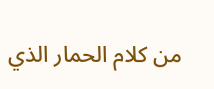من كلام الحمار الذي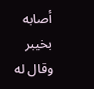أصابه بخيبر وقال له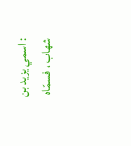: اسمي يزيد بن شهاب ، فسمّاه